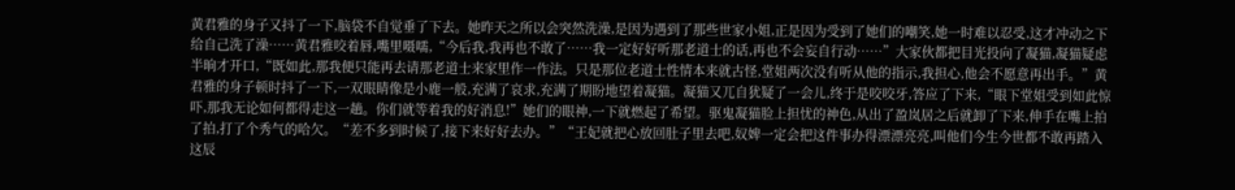黄君雅的身子又抖了一下,脑袋不自觉垂了下去。她昨天之所以会突然洗澡,是因为遇到了那些世家小姐,正是因为受到了她们的嘲笑,她一时难以忍受,这才冲动之下给自己洗了澡……黄君雅咬着唇,嘴里嗫嚅,“今后我,我再也不敢了……我一定好好听那老道士的话,再也不会妄自行动……”大家伙都把目光投向了凝猫,凝猫疑虑半晌才开口,“既如此,那我便只能再去请那老道士来家里作一作法。只是那位老道士性情本来就古怪,堂姐两次没有听从他的指示,我担心,他会不愿意再出手。”黄君雅的身子顿时抖了一下,一双眼睛像是小鹿一般,充满了哀求,充满了期盼地望着凝猫。凝猫又兀自犹疑了一会儿,终于是咬咬牙,答应了下来,“眼下堂姐受到如此惊吓,那我无论如何都得走这一趟。你们就等着我的好消息!”她们的眼神,一下就燃起了希望。驱鬼凝猫脸上担忧的神色,从出了盈岚居之后就卸了下来,伸手在嘴上拍了拍,打了个秀气的哈欠。“差不多到时候了,接下来好好去办。”“王妃就把心放回肚子里去吧,奴婢一定会把这件事办得漂漂亮亮,叫他们今生今世都不敢再踏入这辰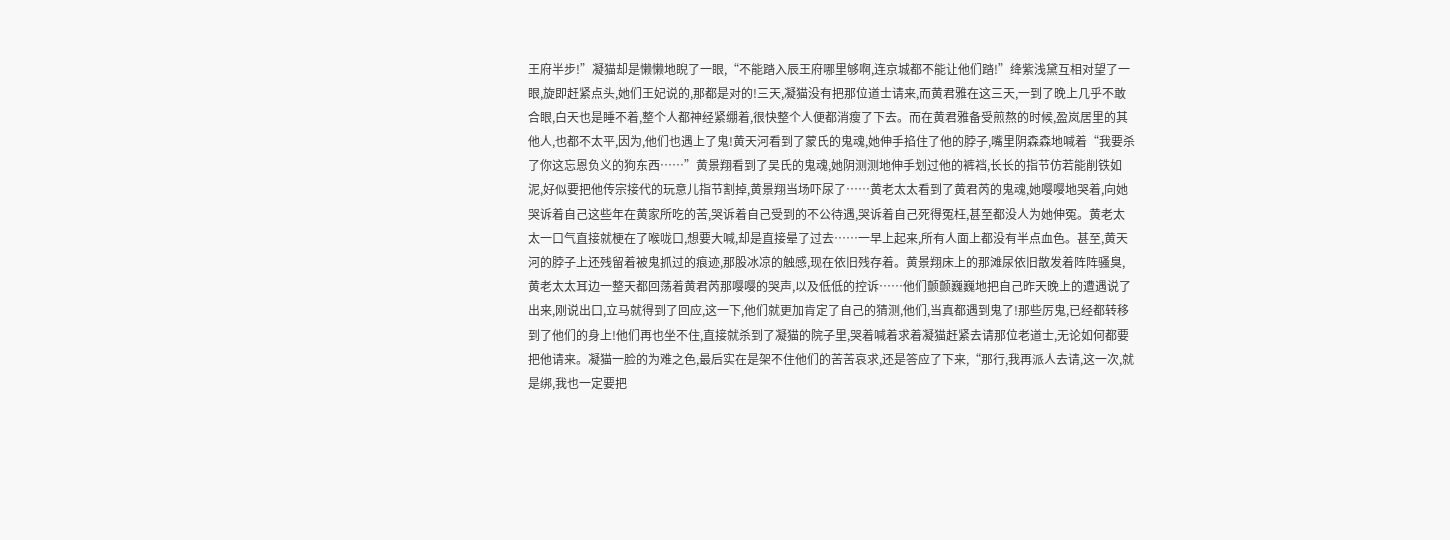王府半步!”凝猫却是懒懒地睨了一眼,“不能踏入辰王府哪里够啊,连京城都不能让他们踏!”绛紫浅黛互相对望了一眼,旋即赶紧点头,她们王妃说的,那都是对的!三天,凝猫没有把那位道士请来,而黄君雅在这三天,一到了晚上几乎不敢合眼,白天也是睡不着,整个人都神经紧绷着,很快整个人便都消瘦了下去。而在黄君雅备受煎熬的时候,盈岚居里的其他人,也都不太平,因为,他们也遇上了鬼!黄天河看到了蒙氏的鬼魂,她伸手掐住了他的脖子,嘴里阴森森地喊着“我要杀了你这忘恩负义的狗东西……”黄景翔看到了吴氏的鬼魂,她阴测测地伸手划过他的裤裆,长长的指节仿若能削铁如泥,好似要把他传宗接代的玩意儿指节割掉,黄景翔当场吓尿了……黄老太太看到了黄君芮的鬼魂,她嘤嘤地哭着,向她哭诉着自己这些年在黄家所吃的苦,哭诉着自己受到的不公待遇,哭诉着自己死得冤枉,甚至都没人为她伸冤。黄老太太一口气直接就梗在了喉咙口,想要大喊,却是直接晕了过去……一早上起来,所有人面上都没有半点血色。甚至,黄天河的脖子上还残留着被鬼抓过的痕迹,那股冰凉的触感,现在依旧残存着。黄景翔床上的那滩尿依旧散发着阵阵骚臭,黄老太太耳边一整天都回荡着黄君芮那嘤嘤的哭声,以及低低的控诉……他们颤颤巍巍地把自己昨天晚上的遭遇说了出来,刚说出口,立马就得到了回应,这一下,他们就更加肯定了自己的猜测,他们,当真都遇到鬼了!那些厉鬼,已经都转移到了他们的身上!他们再也坐不住,直接就杀到了凝猫的院子里,哭着喊着求着凝猫赶紧去请那位老道士,无论如何都要把他请来。凝猫一脸的为难之色,最后实在是架不住他们的苦苦哀求,还是答应了下来,“那行,我再派人去请,这一次,就是绑,我也一定要把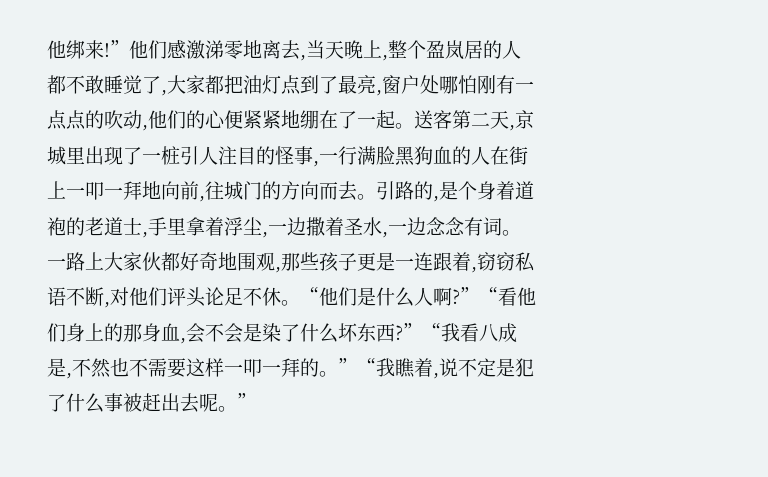他绑来!”他们感激涕零地离去,当天晚上,整个盈岚居的人都不敢睡觉了,大家都把油灯点到了最亮,窗户处哪怕刚有一点点的吹动,他们的心便紧紧地绷在了一起。送客第二天,京城里出现了一桩引人注目的怪事,一行满脸黑狗血的人在街上一叩一拜地向前,往城门的方向而去。引路的,是个身着道袍的老道士,手里拿着浮尘,一边撒着圣水,一边念念有词。一路上大家伙都好奇地围观,那些孩子更是一连跟着,窃窃私语不断,对他们评头论足不休。“他们是什么人啊?”“看他们身上的那身血,会不会是染了什么坏东西?”“我看八成是,不然也不需要这样一叩一拜的。”“我瞧着,说不定是犯了什么事被赶出去呢。”